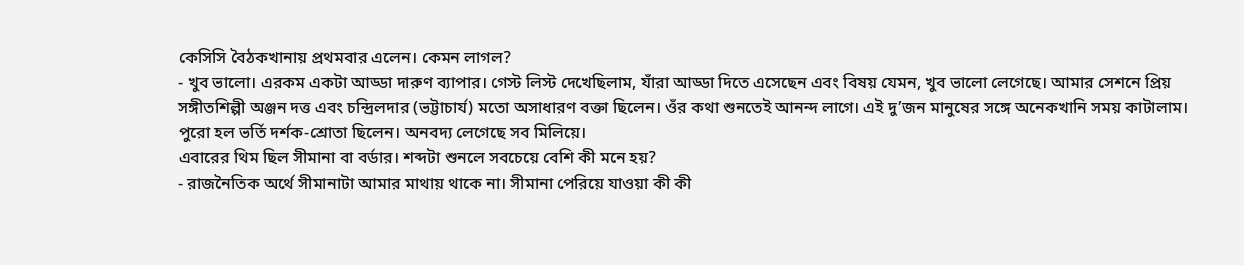কেসিসি বৈঠকখানায় প্রথমবার এলেন। কেমন লাগল?
- খুব ভালো। এরকম একটা আড্ডা দারুণ ব্যাপার। গেস্ট লিস্ট দেখেছিলাম, যাঁরা আড্ডা দিতে এসেছেন এবং বিষয় যেমন, খুব ভালো লেগেছে। আমার সেশনে প্রিয় সঙ্গীতশিল্পী অঞ্জন দত্ত এবং চন্দ্রিলদার (ভট্টাচার্য) মতো অসাধারণ বক্তা ছিলেন। ওঁর কথা শুনতেই আনন্দ লাগে। এই দু’জন মানুষের সঙ্গে অনেকখানি সময় কাটালাম। পুরো হল ভর্তি দর্শক-শ্রোতা ছিলেন। অনবদ্য লেগেছে সব মিলিয়ে।
এবারের থিম ছিল সীমানা বা বর্ডার। শব্দটা শুনলে সবচেয়ে বেশি কী মনে হয়?
- রাজনৈতিক অর্থে সীমানাটা আমার মাথায় থাকে না। সীমানা পেরিয়ে যাওয়া কী কী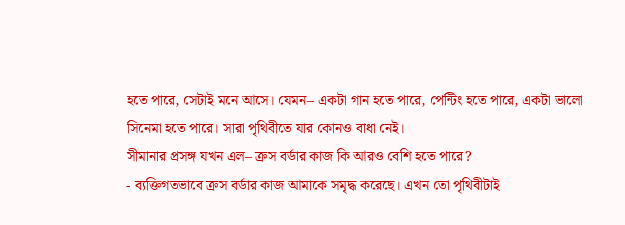হতে পারে, সেটাই মনে আসে। যেমন– একটা গান হতে পারে, পেন্টিং হতে পারে, একটা ভালো সিনেমা হতে পারে। সারা পৃথিবীতে যার কোনও বাধা নেই।
সীমানার প্রসঙ্গ যখন এল– ক্রস বর্ডার কাজ কি আরও বেশি হতে পারে?
- ব্যক্তিগতভাবে ক্রস বর্ডার কাজ আমাকে সমৃদ্ধ করেছে। এখন তো পৃথিবীটাই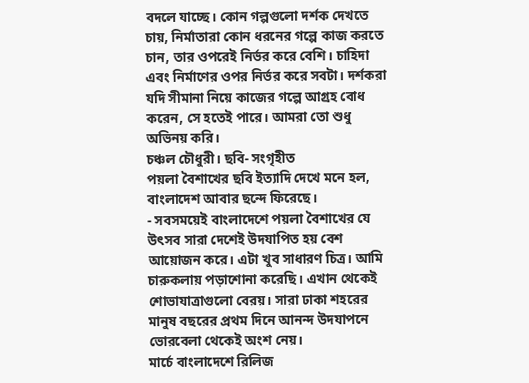বদলে যাচ্ছে। কোন গল্পগুলো দর্শক দেখতে চায়, নির্মাতারা কোন ধরনের গল্পে কাজ করতে চান, তার ওপরেই নির্ভর করে বেশি। চাহিদা এবং নির্মাণের ওপর নির্ভর করে সবটা। দর্শকরা যদি সীমানা নিয়ে কাজের গল্পে আগ্রহ বোধ করেন, সে হতেই পারে। আমরা তো শুধু অভিনয় করি।
চঞ্চল চৌধুরী। ছবি- সংগৃহীত
পয়লা বৈশাখের ছবি ইত্যাদি দেখে মনে হল, বাংলাদেশ আবার ছন্দে ফিরেছে।
- সবসময়েই বাংলাদেশে পয়লা বৈশাখের যে উৎসব সারা দেশেই উদযাপিত হয় বেশ আয়োজন করে। এটা খুব সাধারণ চিত্র। আমি চারুকলায় পড়াশোনা করেছি। এখান থেকেই শোভাযাত্রাগুলো বেরয়। সারা ঢাকা শহরের মানুষ বছরের প্রথম দিনে আনন্দ উদযাপনে ভোরবেলা থেকেই অংশ নেয়।
মার্চে বাংলাদেশে রিলিজ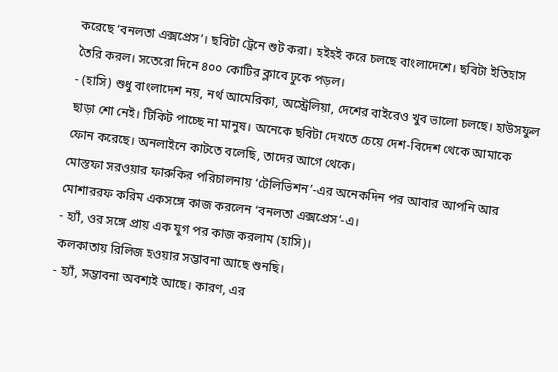করেছে ‘বনলতা এক্সপ্রেস’। ছবিটা ট্রেনে শুট করা। হইহই করে চলছে বাংলাদেশে। ছবিটা ইতিহাস তৈরি করল। সতেরো দিনে ৪০০ কোটির ক্লাবে ঢুকে পড়ল।
- (হাসি) শুধু বাংলাদেশ নয়, নর্থ আমেরিকা, অস্ট্রেলিয়া, দেশের বাইরেও খুব ভালো চলছে। হাউসফুল ছাড়া শো নেই। টিকিট পাচ্ছে না মানুষ। অনেকে ছবিটা দেখতে চেয়ে দেশ-বিদেশ থেকে আমাকে ফোন করেছে। অনলাইনে কাটতে বলেছি, তাদের আগে থেকে।
মোস্তফা সরওয়ার ফারুকির পরিচালনায় ‘টেলিভিশন’-এর অনেকদিন পর আবার আপনি আর মোশাররফ করিম একসঙ্গে কাজ করলেন ‘বনলতা এক্সপ্রেস’-এ।
- হ্যাঁ, ওর সঙ্গে প্রায় এক যুগ পর কাজ করলাম (হাসি)।
কলকাতায় রিলিজ হওয়ার সম্ভাবনা আছে শুনছি।
- হ্যাঁ, সম্ভাবনা অবশ্যই আছে। কারণ, এর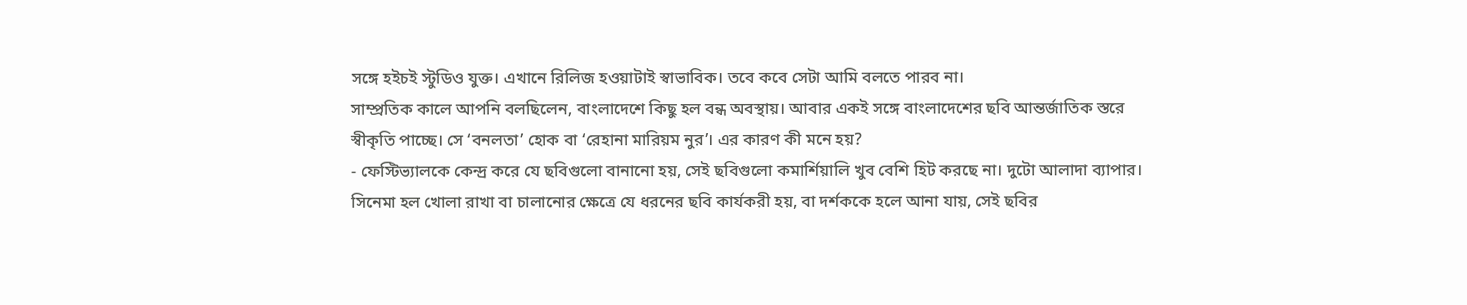সঙ্গে হইচই স্টুডিও যুক্ত। এখানে রিলিজ হওয়াটাই স্বাভাবিক। তবে কবে সেটা আমি বলতে পারব না।
সাম্প্রতিক কালে আপনি বলছিলেন, বাংলাদেশে কিছু হল বন্ধ অবস্থায়। আবার একই সঙ্গে বাংলাদেশের ছবি আন্তর্জাতিক স্তরে স্বীকৃতি পাচ্ছে। সে ‘বনলতা’ হোক বা ‘রেহানা মারিয়ম নুর’। এর কারণ কী মনে হয়?
- ফেস্টিভ্যালকে কেন্দ্র করে যে ছবিগুলো বানানো হয়, সেই ছবিগুলো কমার্শিয়ালি খুব বেশি হিট করছে না। দুটো আলাদা ব্যাপার। সিনেমা হল খোলা রাখা বা চালানোর ক্ষেত্রে যে ধরনের ছবি কার্যকরী হয়, বা দর্শককে হলে আনা যায়, সেই ছবির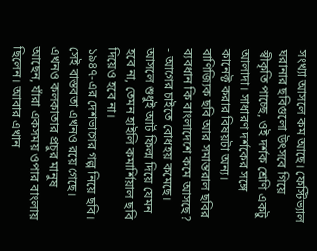সংখ্যা আসলে কম আছে। ফেস্টিভ্যাল ঘরানার ছবিগুলো উৎসবে গিয়ে স্বীকৃতি পাচ্ছে, ওই দর্শক শ্রেণি একটু আলাদা। সাধারণ দর্শকের সঙ্গে কানেক্ট করার বিষয়টা অন্য।
বাণিজ্যিক ছবি আর সমান্তরাল ছবির ব্যবধান কি বাংলাদেশে কমে আসছে?
- আগের চাইতে বোধহয় কমেছে। আসলে শুধুই আর্ট ফিল্ম দিয়ে যেমন হবে না, তেমন হাইলি কমার্শিয়াল ছবি দিয়েও হবে না।
১৯৪৭-এর দেশভাগের গল্প নিয়ে ছবি। সেই বাস্তবতা এখনও রয়ে গেছে। এখনও কলকাতার প্রচুর মানুষ আছেন, যাঁরা একসময় ওপার বাংলায় ছিলেন। আবার এখান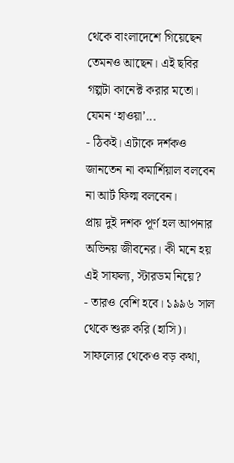থেকে বাংলাদেশে গিয়েছেন তেমনও আছেন। এই ছবির গল্পটা কানেক্ট করার মতো।
যেমন ‘হাওয়া’...
- ঠিকই। এটাকে দর্শকও জানতেন না কমার্শিয়াল বলবেন না আর্ট ফিল্ম বলবেন।
প্রায় দুই দশক পূর্ণ হল আপনার অভিনয় জীবনের। কী মনে হয় এই সাফল্য, স্টারডম নিয়ে?
- তারও বেশি হবে। ১৯৯৬ সাল থেকে শুরু করি (হাসি)। সাফল্যের থেকেও বড় কথা,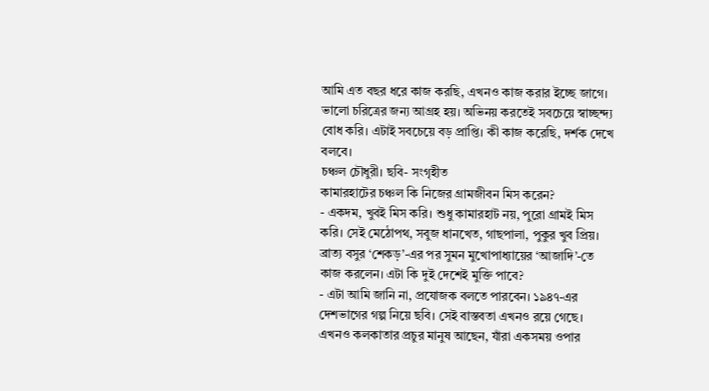আমি এত বছর ধরে কাজ করছি, এখনও কাজ করার ইচ্ছে জাগে। ভালো চরিত্রের জন্য আগ্রহ হয়। অভিনয় করতেই সবচেয়ে স্বাচ্ছন্দ্য বোধ করি। এটাই সবচেয়ে বড় প্রাপ্তি। কী কাজ করেছি, দর্শক দেখে বলবে।
চঞ্চল চৌধুরী। ছবি- সংগৃহীত
কামারহাটের চঞ্চল কি নিজের গ্রামজীবন মিস করেন?
- একদম, খুবই মিস করি। শুধু কামারহাট নয়, পুরো গ্রামই মিস করি। সেই মেঠোপথ, সবুজ ধানখেত, গাছপালা, পুকুর খুব প্রিয়।
ব্রাত্য বসুর ‘শেকড়’-এর পর সুমন মুখোপাধ্যায়ের ‘আজাদি’-তে কাজ করলেন। এটা কি দুই দেশেই মুক্তি পাবে?
- এটা আমি জানি না, প্রযোজক বলতে পারবেন। ১৯৪৭-এর দেশভাগের গল্প নিয়ে ছবি। সেই বাস্তবতা এখনও রয়ে গেছে। এখনও কলকাতার প্রচুর মানুষ আছেন, যাঁরা একসময় ওপার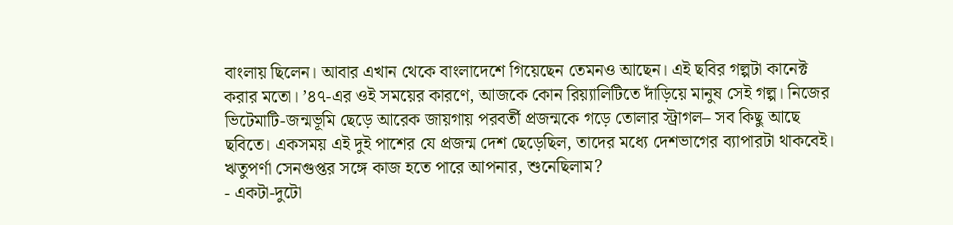বাংলায় ছিলেন। আবার এখান থেকে বাংলাদেশে গিয়েছেন তেমনও আছেন। এই ছবির গল্পটা কানেক্ট করার মতো। ’৪৭-এর ওই সময়ের কারণে, আজকে কোন রিয়্যালিটিতে দাঁড়িয়ে মানুষ সেই গল্প। নিজের ভিটেমাটি-জন্মভূমি ছেড়ে আরেক জায়গায় পরবর্তী প্রজন্মকে গড়ে তোলার স্ট্রাগল– সব কিছু আছে ছবিতে। একসময় এই দুই পাশের যে প্রজন্ম দেশ ছেড়েছিল, তাদের মধ্যে দেশভাগের ব্যাপারটা থাকবেই।
ঋতুপর্ণা সেনগুপ্তর সঙ্গে কাজ হতে পারে আপনার, শুনেছিলাম?
- একটা-দুটো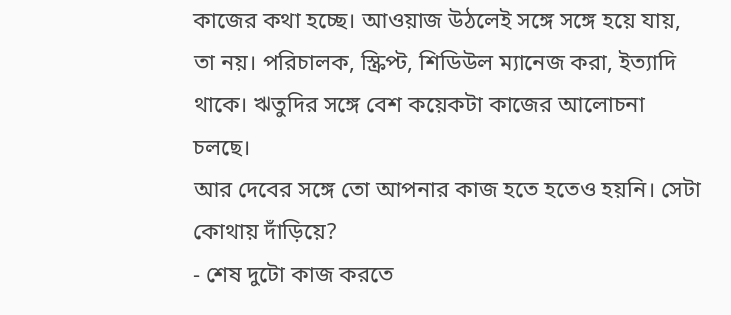কাজের কথা হচ্ছে। আওয়াজ উঠলেই সঙ্গে সঙ্গে হয়ে যায়, তা নয়। পরিচালক, স্ক্রিপ্ট, শিডিউল ম্যানেজ করা, ইত্যাদি থাকে। ঋতুদির সঙ্গে বেশ কয়েকটা কাজের আলোচনা চলছে।
আর দেবের সঙ্গে তো আপনার কাজ হতে হতেও হয়নি। সেটা কোথায় দাঁড়িয়ে?
- শেষ দুটো কাজ করতে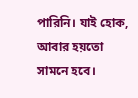পারিনি। যাই হোক, আবার হয়তো সামনে হবে।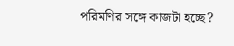পরিমণির সঙ্গে কাজটা হচ্ছে?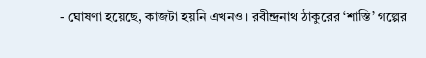- ঘোষণা হয়েছে, কাজটা হয়নি এখনও। রবীন্দ্রনাথ ঠাকুরের ‘শাস্তি’ গল্পের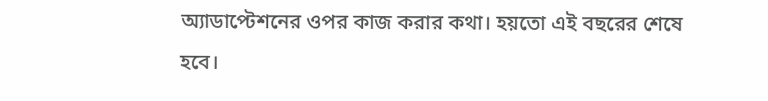অ্যাডাপ্টেশনের ওপর কাজ করার কথা। হয়তো এই বছরের শেষে হবে।